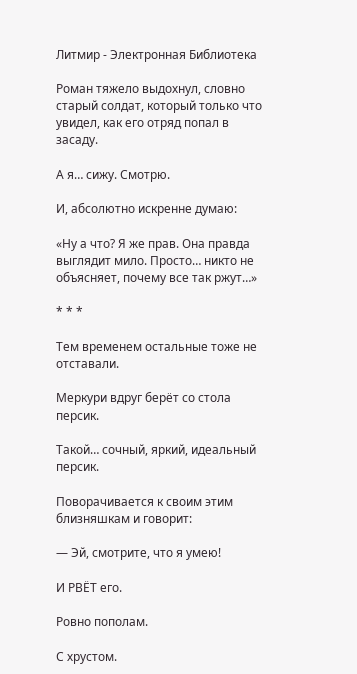Литмир - Электронная Библиотека

Роман тяжело выдохнул, словно старый солдат, который только что увидел, как его отряд попал в засаду.

А я… сижу. Смотрю.

И, абсолютно искренне думаю:

«Ну а что? Я же прав. Она правда выглядит мило. Просто… никто не объясняет, почему все так ржут…»

* * *

Тем временем остальные тоже не отставали.

Меркури вдруг берёт со стола персик.

Такой… сочный, яркий, идеальный персик.

Поворачивается к своим этим близняшкам и говорит:

— Эй, смотрите, что я умею!

И РВЁТ его.

Ровно пополам.

С хрустом.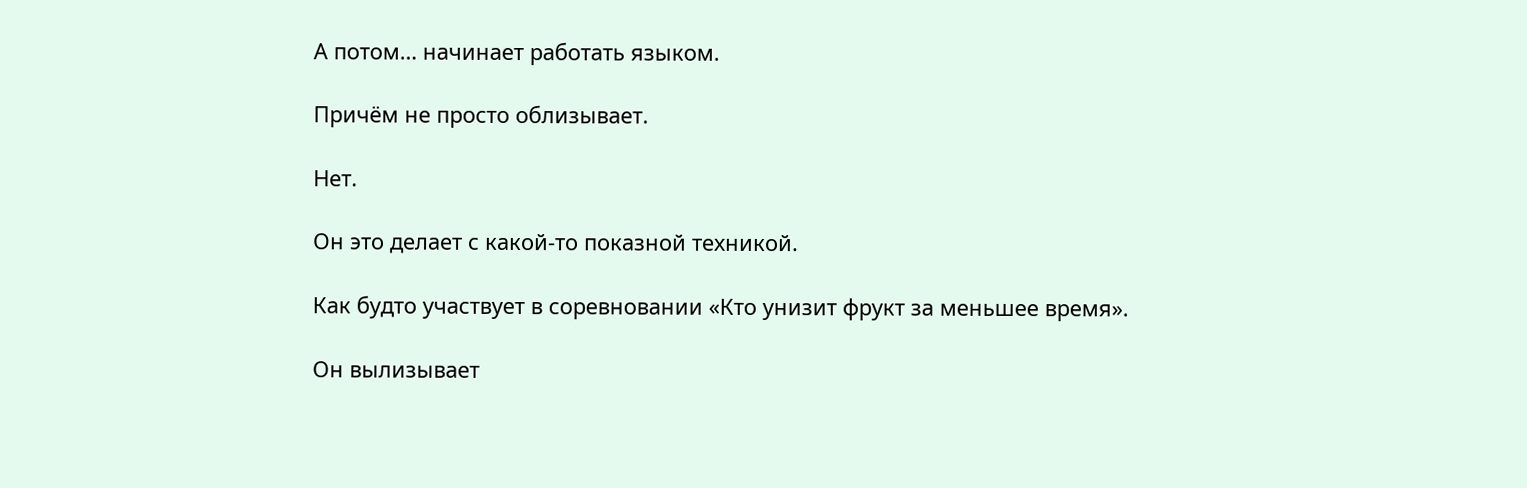А потом… начинает работать языком.

Причём не просто облизывает.

Нет.

Он это делает с какой-то показной техникой.

Как будто участвует в соревновании «Кто унизит фрукт за меньшее время».

Он вылизывает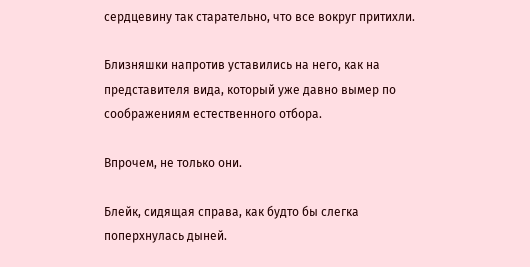сердцевину так старательно, что все вокруг притихли.

Близняшки напротив уставились на него, как на представителя вида, который уже давно вымер по соображениям естественного отбора.

Впрочем, не только они.

Блейк, сидящая справа, как будто бы слегка поперхнулась дыней.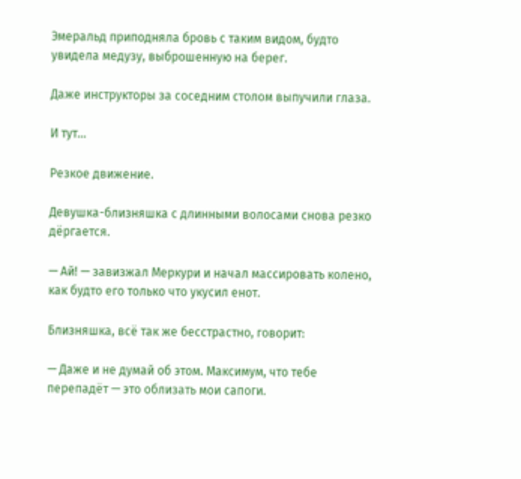Эмеральд приподняла бровь с таким видом, будто увидела медузу, выброшенную на берег.

Даже инструкторы за соседним столом выпучили глаза.

И тут…

Резкое движение.

Девушка-близняшка с длинными волосами снова резко дёргается.

— Ай! — завизжал Меркури и начал массировать колено, как будто его только что укусил енот.

Близняшка, всё так же бесстрастно, говорит:

— Даже и не думай об этом. Максимум, что тебе перепадёт — это облизать мои сапоги.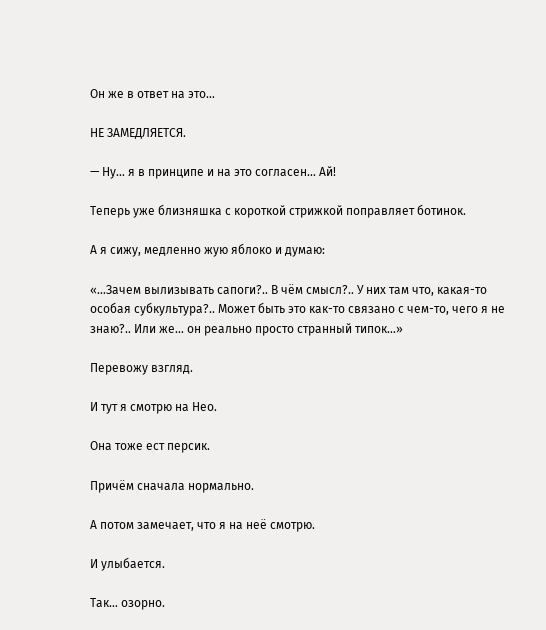Он же в ответ на это…

НЕ ЗАМЕДЛЯЕТСЯ.

— Ну… я в принципе и на это согласен… Ай!

Теперь уже близняшка с короткой стрижкой поправляет ботинок.

А я сижу, медленно жую яблоко и думаю:

«…Зачем вылизывать сапоги?.. В чём смысл?.. У них там что, какая-то особая субкультура?.. Может быть это как-то связано с чем-то, чего я не знаю?.. Или же… он реально просто странный типок…»

Перевожу взгляд.

И тут я смотрю на Нео.

Она тоже ест персик.

Причём сначала нормально.

А потом замечает, что я на неё смотрю.

И улыбается.

Так… озорно.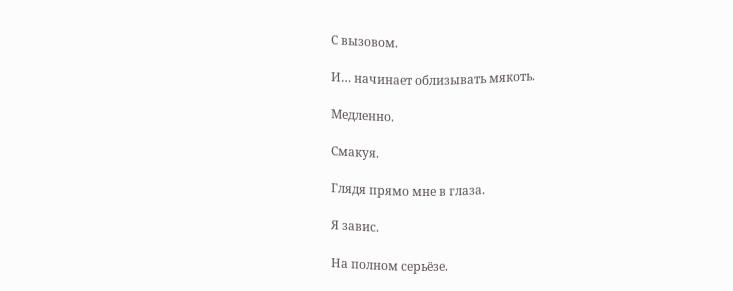С вызовом.

И… начинает облизывать мякоть.

Медленно.

Смакуя.

Глядя прямо мне в глаза.

Я завис.

На полном серьёзе.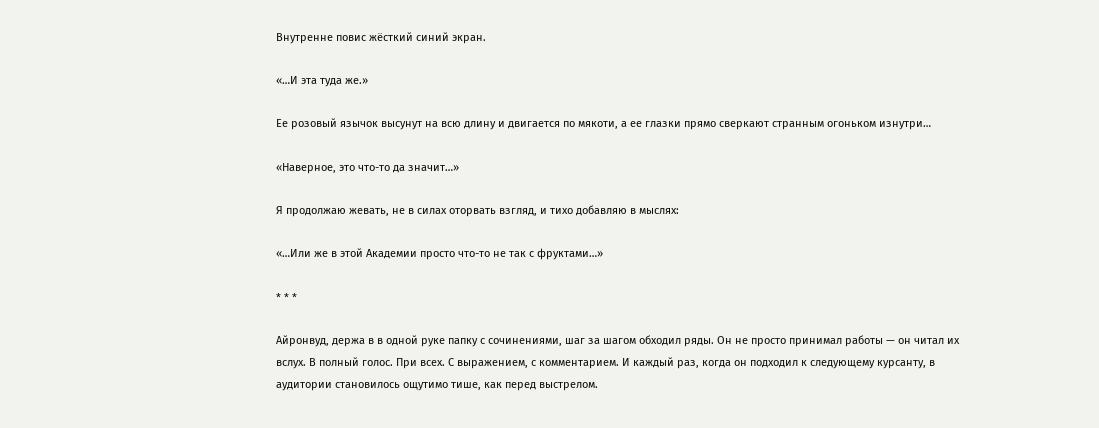Внутренне повис жёсткий синий экран.

«…И эта туда же.»

Ее розовый язычок высунут на всю длину и двигается по мякоти, а ее глазки прямо сверкают странным огоньком изнутри…

«Наверное, это что-то да значит…»

Я продолжаю жевать, не в силах оторвать взгляд, и тихо добавляю в мыслях:

«…Или же в этой Академии просто что-то не так с фруктами…»

* * *

Айронвуд, держа в в одной руке папку с сочинениями, шаг за шагом обходил ряды. Он не просто принимал работы — он читал их вслух. В полный голос. При всех. С выражением, с комментарием. И каждый раз, когда он подходил к следующему курсанту, в аудитории становилось ощутимо тише, как перед выстрелом.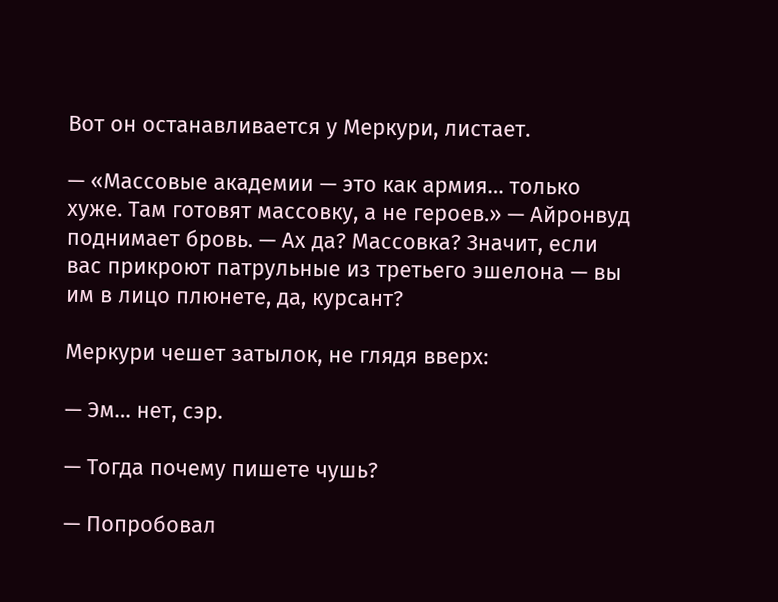Вот он останавливается у Меркури, листает.

— «Массовые академии — это как армия… только хуже. Там готовят массовку, а не героев.» — Айронвуд поднимает бровь. — Ах да? Массовка? Значит, если вас прикроют патрульные из третьего эшелона — вы им в лицо плюнете, да, курсант?

Меркури чешет затылок, не глядя вверх:

— Эм… нет, сэр.

— Тогда почему пишете чушь?

— Попробовал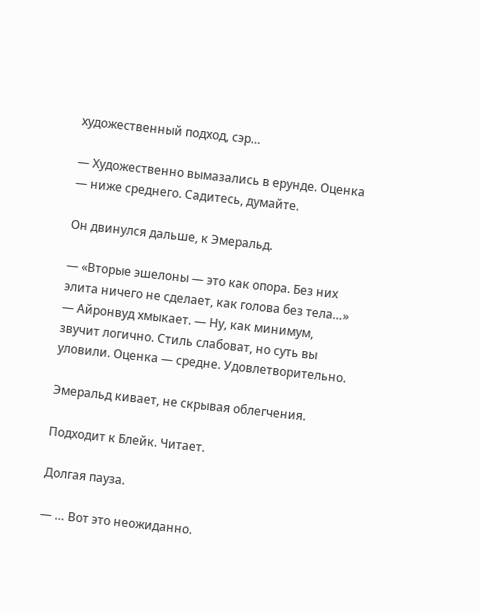художественный подход, сэр…

— Художественно вымазались в ерунде. Оценка — ниже среднего. Садитесь, думайте.

Он двинулся дальше, к Эмеральд.

— «Вторые эшелоны — это как опора. Без них элита ничего не сделает, как голова без тела…» — Айронвуд хмыкает. — Ну, как минимум, звучит логично. Стиль слабоват, но суть вы уловили. Оценка — средне. Удовлетворительно.

Эмеральд кивает, не скрывая облегчения.

Подходит к Блейк. Читает.

Долгая пауза.

— … Вот это неожиданно.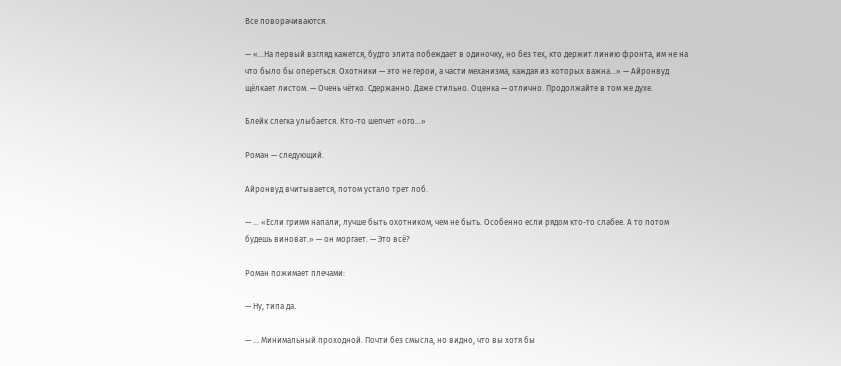Все поворачиваются.

— «…На первый взгляд кажется, будто элита побеждает в одиночку, но без тех, кто держит линию фронта, им не на что было бы опереться. Охотники — это не герои, а части механизма, каждая из которых важна…» — Айронвуд щёлкает листом. — Очень чётко. Сдержанно. Даже стильно. Оценка — отлично. Продолжайте в том же духе.

Блейк слегка улыбается. Кто-то шепчет «ого…»

Роман — следующий.

Айронвуд вчитывается, потом устало трет лоб.

— … «Если гримм напали, лучше быть охотником, чем не быть. Особенно если рядом кто-то слабее. А то потом будешь виноват.» — он моргает. — Это всё?

Роман пожимает плечами:

— Ну, типа да.

— … Минимальный проходной. Почти без смысла, но видно, что вы хотя бы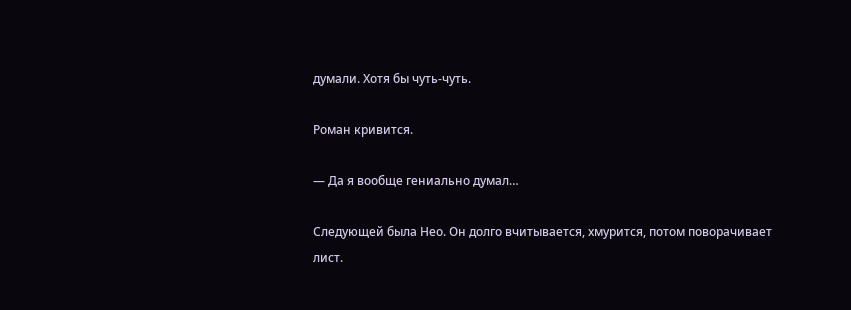думали. Хотя бы чуть-чуть.

Роман кривится.

— Да я вообще гениально думал…

Следующей была Нео. Он долго вчитывается, хмурится, потом поворачивает лист.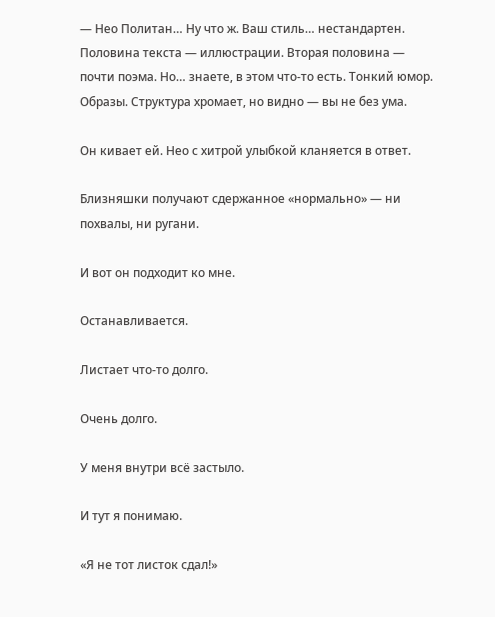— Нео Политан… Ну что ж. Ваш стиль… нестандартен. Половина текста — иллюстрации. Вторая половина — почти поэма. Но… знаете, в этом что-то есть. Тонкий юмор. Образы. Структура хромает, но видно — вы не без ума.

Он кивает ей. Нео с хитрой улыбкой кланяется в ответ.

Близняшки получают сдержанное «нормально» — ни похвалы, ни ругани.

И вот он подходит ко мне.

Останавливается.

Листает что-то долго.

Очень долго.

У меня внутри всё застыло.

И тут я понимаю.

«Я не тот листок сдал!»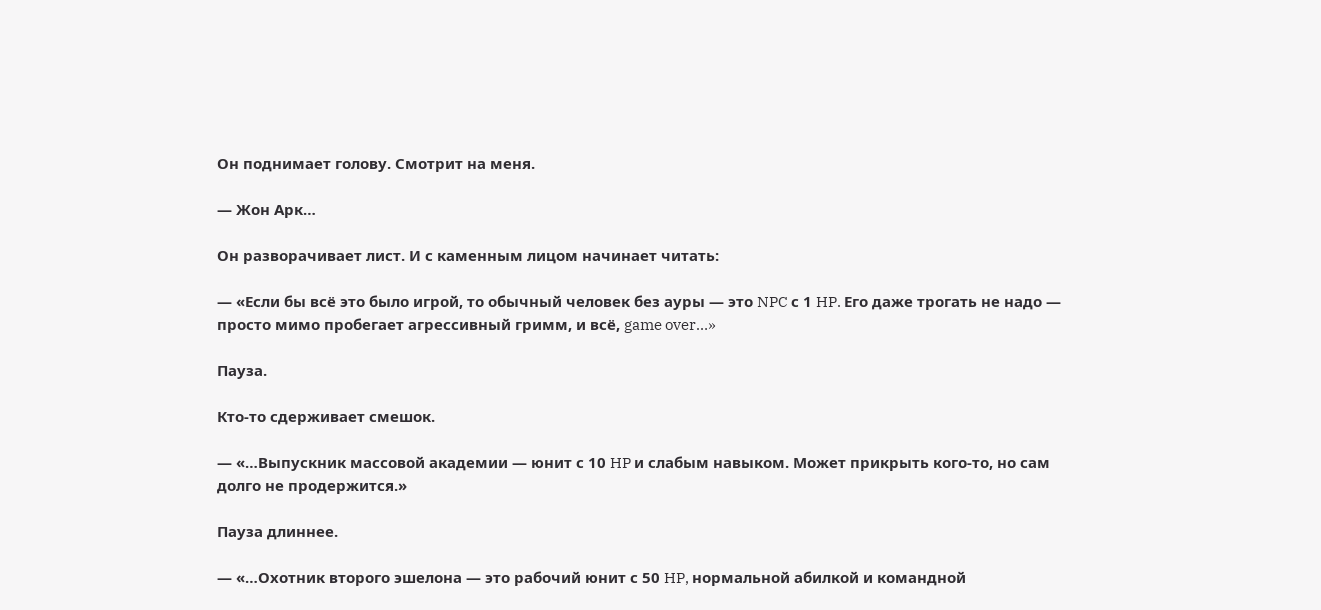Он поднимает голову. Смотрит на меня.

— Жон Арк…

Он разворачивает лист. И с каменным лицом начинает читать:

— «Если бы всё это было игрой, то обычный человек без ауры — это NPC с 1 HP. Его даже трогать не надо — просто мимо пробегает агрессивный гримм, и всё, game over…»

Пауза.

Кто-то сдерживает смешок.

— «…Выпускник массовой академии — юнит с 10 HP и слабым навыком. Может прикрыть кого-то, но сам долго не продержится.»

Пауза длиннее.

— «…Охотник второго эшелона — это рабочий юнит с 50 HP, нормальной абилкой и командной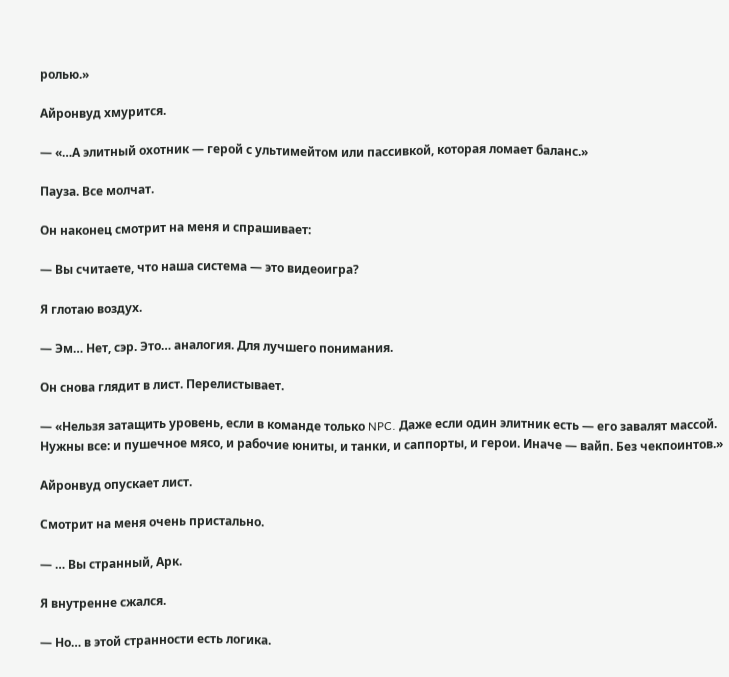ролью.»

Айронвуд хмурится.

— «…А элитный охотник — герой с ультимейтом или пассивкой, которая ломает баланс.»

Пауза. Все молчат.

Он наконец смотрит на меня и спрашивает:

— Вы считаете, что наша система — это видеоигра?

Я глотаю воздух.

— Эм… Нет, сэр. Это… аналогия. Для лучшего понимания.

Он снова глядит в лист. Перелистывает.

— «Нельзя затащить уровень, если в команде только NPC. Даже если один элитник есть — его завалят массой. Нужны все: и пушечное мясо, и рабочие юниты, и танки, и саппорты, и герои. Иначе — вайп. Без чекпоинтов.»

Айронвуд опускает лист.

Смотрит на меня очень пристально.

— … Вы странный, Арк.

Я внутренне сжался.

— Но… в этой странности есть логика.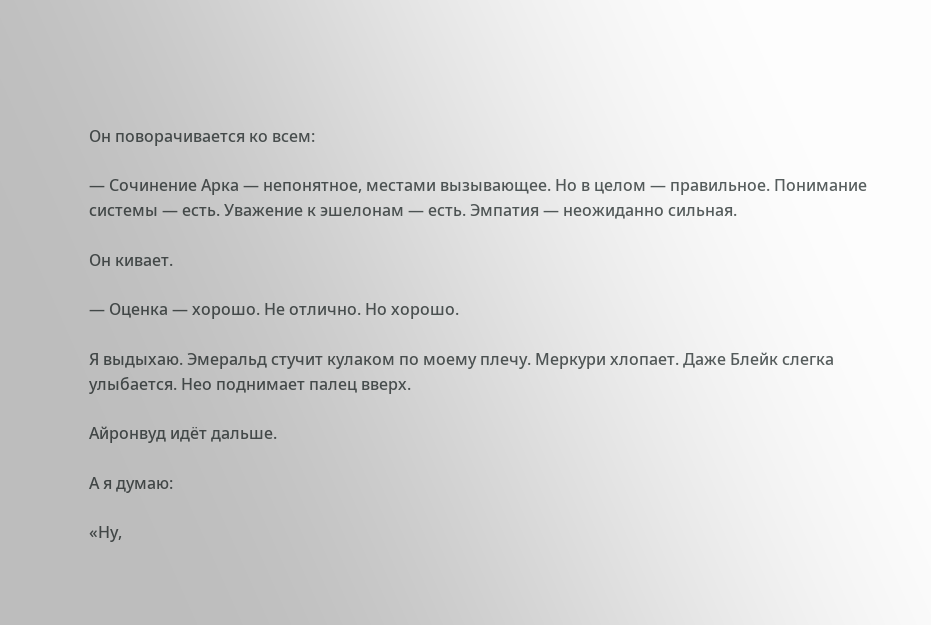Он поворачивается ко всем:

— Сочинение Арка — непонятное, местами вызывающее. Но в целом — правильное. Понимание системы — есть. Уважение к эшелонам — есть. Эмпатия — неожиданно сильная.

Он кивает.

— Оценка — хорошо. Не отлично. Но хорошо.

Я выдыхаю. Эмеральд стучит кулаком по моему плечу. Меркури хлопает. Даже Блейк слегка улыбается. Нео поднимает палец вверх.

Айронвуд идёт дальше.

А я думаю:

«Ну,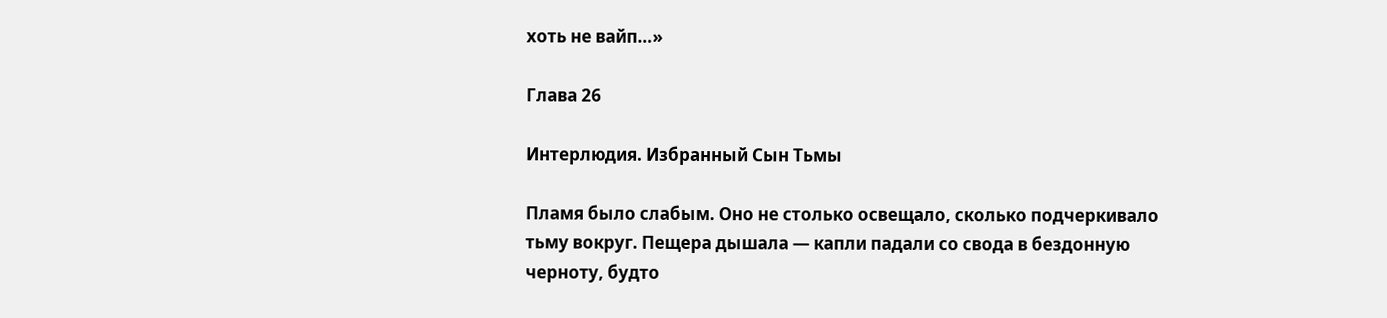хоть не вайп…»

Глава 26

Интерлюдия. Избранный Сын Тьмы

Пламя было слабым. Оно не столько освещало, сколько подчеркивало тьму вокруг. Пещера дышала — капли падали со свода в бездонную черноту, будто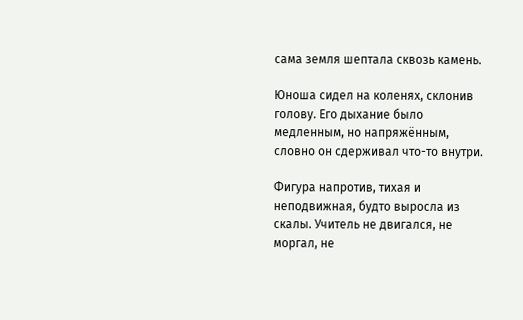сама земля шептала сквозь камень.

Юноша сидел на коленях, склонив голову. Его дыхание было медленным, но напряжённым, словно он сдерживал что-то внутри.

Фигура напротив, тихая и неподвижная, будто выросла из скалы. Учитель не двигался, не моргал, не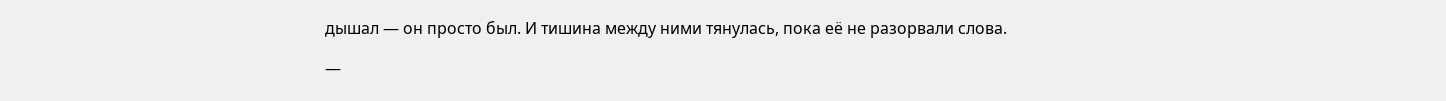дышал — он просто был. И тишина между ними тянулась, пока её не разорвали слова.

—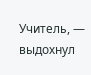Учитель, — выдохнул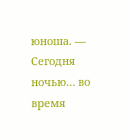юноша. — Сегодня ночью… во время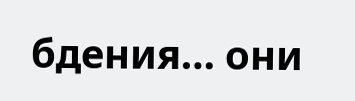бдения… они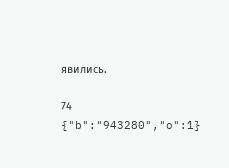явились.

74
{"b":"943280","o":1}